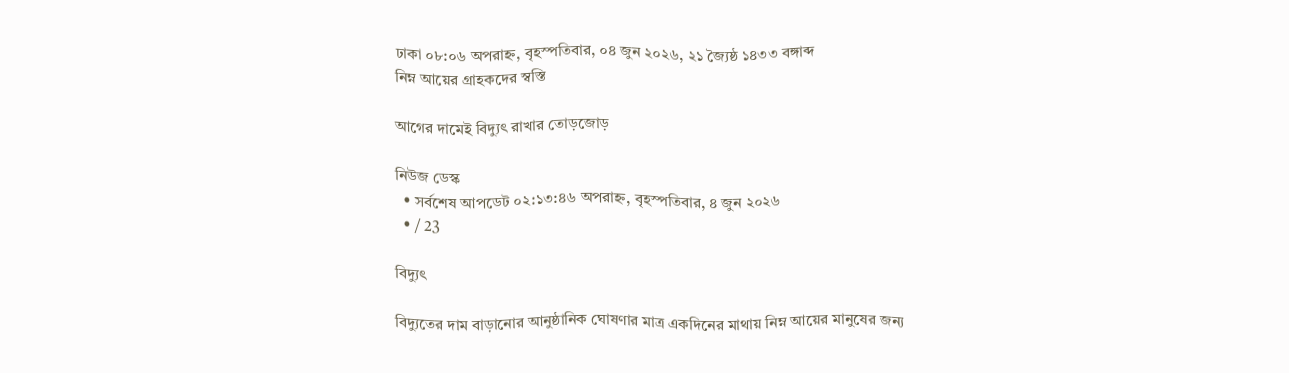ঢাকা ০৮:০৬ অপরাহ্ন, বৃহস্পতিবার, ০৪ জুন ২০২৬, ২১ জ্যৈষ্ঠ ১৪৩৩ বঙ্গাব্দ
নিম্ন আয়ের গ্রাহকদের স্বস্তি

আগের দামেই বিদ্যুৎ রাখার তোড়জোড়

নিউজ ডেস্ক
  • সর্বশেষ আপডেট ০২:১৩:৪৬ অপরাহ্ন, বৃহস্পতিবার, ৪ জুন ২০২৬
  • / 23

বিদ্যুৎ

বিদ্যুতের দাম বাড়ানোর আনুষ্ঠানিক ঘোষণার মাত্র একদিনের মাথায় নিম্ন আয়ের মানুষের জন্য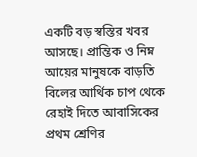একটি বড় স্বস্তির খবর আসছে। প্রান্তিক ও নিম্ন আয়ের মানুষকে বাড়তি বিলের আর্থিক চাপ থেকে রেহাই দিতে আবাসিকের প্রথম শ্রেণির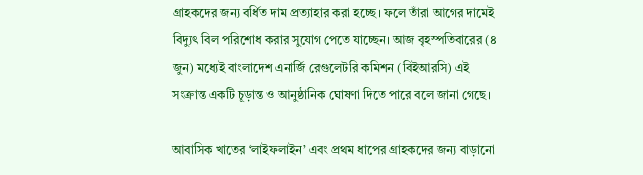গ্রাহকদের জন্য বর্ধিত দাম প্রত্যাহার করা হচ্ছে। ফলে তাঁরা আগের দামেই বিদ্যুৎ বিল পরিশোধ করার সুযোগ পেতে যাচ্ছেন। আজ বৃহস্পতিবারের (৪ জুন) মধ্যেই বাংলাদেশ এনার্জি রেগুলেটরি কমিশন (বিইআরসি) এই সংক্রান্ত একটি চূড়ান্ত ও আনুষ্ঠানিক ঘোষণা দিতে পারে বলে জানা গেছে।

আবাসিক খাতের ‘লাইফলাইন’ এবং প্রথম ধাপের গ্রাহকদের জন্য বাড়ানো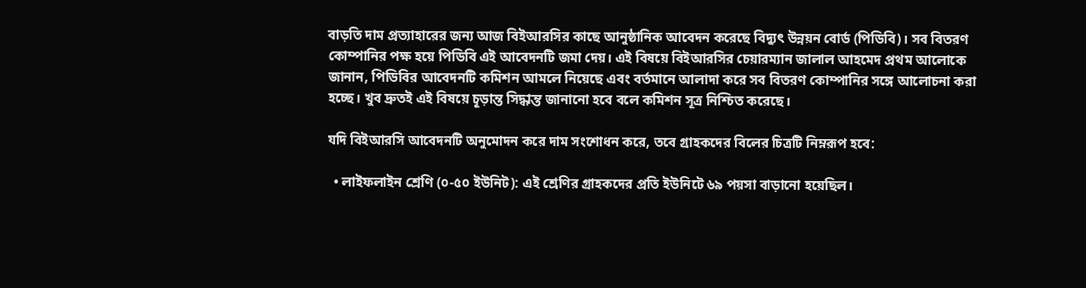বাড়তি দাম প্রত্যাহারের জন্য আজ বিইআরসির কাছে আনুষ্ঠানিক আবেদন করেছে বিদ্যুৎ উন্নয়ন বোর্ড (পিডিবি)। সব বিতরণ কোম্পানির পক্ষ হয়ে পিডিবি এই আবেদনটি জমা দেয়। এই বিষয়ে বিইআরসির চেয়ারম্যান জালাল আহমেদ প্রথম আলোকে জানান, পিডিবির আবেদনটি কমিশন আমলে নিয়েছে এবং বর্তমানে আলাদা করে সব বিতরণ কোম্পানির সঙ্গে আলোচনা করা হচ্ছে। খুব দ্রুতই এই বিষয়ে চূড়ান্ত সিদ্ধান্ত জানানো হবে বলে কমিশন সূত্র নিশ্চিত করেছে।

যদি বিইআরসি আবেদনটি অনুমোদন করে দাম সংশোধন করে, তবে গ্রাহকদের বিলের চিত্রটি নিম্নরূপ হবে:

  • লাইফলাইন শ্রেণি (০-৫০ ইউনিট): এই শ্রেণির গ্রাহকদের প্রতি ইউনিটে ৬৯ পয়সা বাড়ানো হয়েছিল।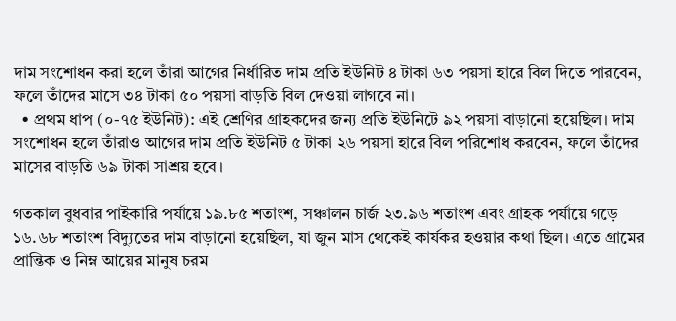দাম সংশোধন করা হলে তাঁরা আগের নির্ধারিত দাম প্রতি ইউনিট ৪ টাকা ৬৩ পয়সা হারে বিল দিতে পারবেন, ফলে তাঁদের মাসে ৩৪ টাকা ৫০ পয়সা বাড়তি বিল দেওয়া লাগবে না।
  • প্রথম ধাপ (০-৭৫ ইউনিট): এই শ্রেণির গ্রাহকদের জন্য প্রতি ইউনিটে ৯২ পয়সা বাড়ানো হয়েছিল। দাম সংশোধন হলে তাঁরাও আগের দাম প্রতি ইউনিট ৫ টাকা ২৬ পয়সা হারে বিল পরিশোধ করবেন, ফলে তাঁদের মাসের বাড়তি ৬৯ টাকা সাশ্রয় হবে।

গতকাল বুধবার পাইকারি পর্যায়ে ১৯.৮৫ শতাংশ, সঞ্চালন চার্জ ২৩.৯৬ শতাংশ এবং গ্রাহক পর্যায়ে গড়ে ১৬.৬৮ শতাংশ বিদ্যুতের দাম বাড়ানো হয়েছিল, যা জুন মাস থেকেই কার্যকর হওয়ার কথা ছিল। এতে গ্রামের প্রান্তিক ও নিম্ন আয়ের মানুষ চরম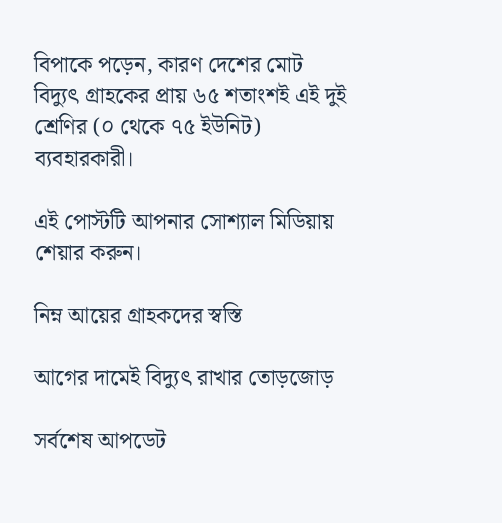বিপাকে পড়েন, কারণ দেশের মোট বিদ্যুৎ গ্রাহকের প্রায় ৬৫ শতাংশই এই দুই শ্রেণির (০ থেকে ৭৫ ইউনিট) ব্যবহারকারী।

এই পোস্টটি আপনার সোশ্যাল মিডিয়ায় শেয়ার করুন।

নিম্ন আয়ের গ্রাহকদের স্বস্তি

আগের দামেই বিদ্যুৎ রাখার তোড়জোড়

সর্বশেষ আপডেট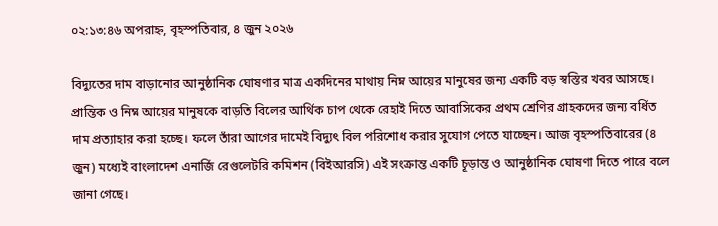০২:১৩:৪৬ অপরাহ্ন, বৃহস্পতিবার, ৪ জুন ২০২৬

বিদ্যুতের দাম বাড়ানোর আনুষ্ঠানিক ঘোষণার মাত্র একদিনের মাথায় নিম্ন আয়ের মানুষের জন্য একটি বড় স্বস্তির খবর আসছে। প্রান্তিক ও নিম্ন আয়ের মানুষকে বাড়তি বিলের আর্থিক চাপ থেকে রেহাই দিতে আবাসিকের প্রথম শ্রেণির গ্রাহকদের জন্য বর্ধিত দাম প্রত্যাহার করা হচ্ছে। ফলে তাঁরা আগের দামেই বিদ্যুৎ বিল পরিশোধ করার সুযোগ পেতে যাচ্ছেন। আজ বৃহস্পতিবারের (৪ জুন) মধ্যেই বাংলাদেশ এনার্জি রেগুলেটরি কমিশন (বিইআরসি) এই সংক্রান্ত একটি চূড়ান্ত ও আনুষ্ঠানিক ঘোষণা দিতে পারে বলে জানা গেছে।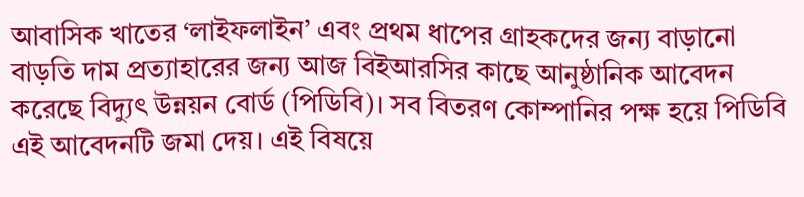আবাসিক খাতের ‘লাইফলাইন’ এবং প্রথম ধাপের গ্রাহকদের জন্য বাড়ানো বাড়তি দাম প্রত্যাহারের জন্য আজ বিইআরসির কাছে আনুষ্ঠানিক আবেদন করেছে বিদ্যুৎ উন্নয়ন বোর্ড (পিডিবি)। সব বিতরণ কোম্পানির পক্ষ হয়ে পিডিবি এই আবেদনটি জমা দেয়। এই বিষয়ে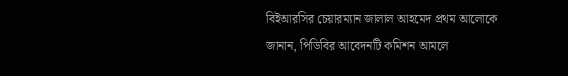বিইআরসির চেয়ারম্যান জালাল আহমেদ প্রথম আলোকে জানান, পিডিবির আবেদনটি কমিশন আমলে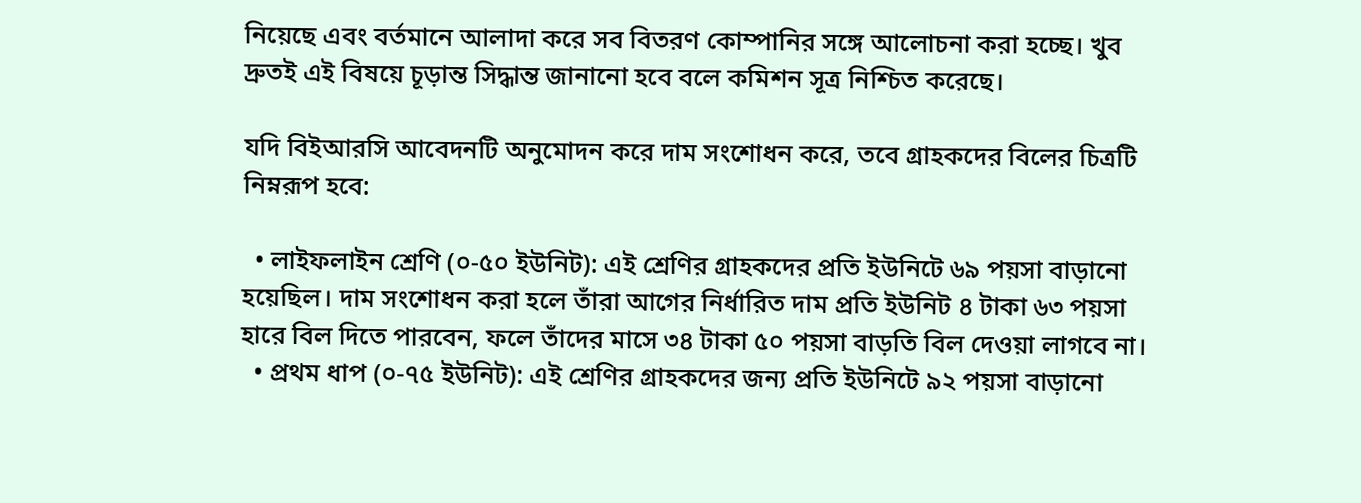নিয়েছে এবং বর্তমানে আলাদা করে সব বিতরণ কোম্পানির সঙ্গে আলোচনা করা হচ্ছে। খুব দ্রুতই এই বিষয়ে চূড়ান্ত সিদ্ধান্ত জানানো হবে বলে কমিশন সূত্র নিশ্চিত করেছে।

যদি বিইআরসি আবেদনটি অনুমোদন করে দাম সংশোধন করে, তবে গ্রাহকদের বিলের চিত্রটি নিম্নরূপ হবে:

  • লাইফলাইন শ্রেণি (০-৫০ ইউনিট): এই শ্রেণির গ্রাহকদের প্রতি ইউনিটে ৬৯ পয়সা বাড়ানো হয়েছিল। দাম সংশোধন করা হলে তাঁরা আগের নির্ধারিত দাম প্রতি ইউনিট ৪ টাকা ৬৩ পয়সা হারে বিল দিতে পারবেন, ফলে তাঁদের মাসে ৩৪ টাকা ৫০ পয়সা বাড়তি বিল দেওয়া লাগবে না।
  • প্রথম ধাপ (০-৭৫ ইউনিট): এই শ্রেণির গ্রাহকদের জন্য প্রতি ইউনিটে ৯২ পয়সা বাড়ানো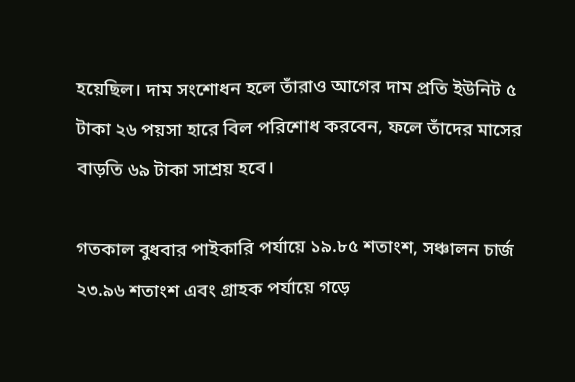হয়েছিল। দাম সংশোধন হলে তাঁরাও আগের দাম প্রতি ইউনিট ৫ টাকা ২৬ পয়সা হারে বিল পরিশোধ করবেন, ফলে তাঁদের মাসের বাড়তি ৬৯ টাকা সাশ্রয় হবে।

গতকাল বুধবার পাইকারি পর্যায়ে ১৯.৮৫ শতাংশ, সঞ্চালন চার্জ ২৩.৯৬ শতাংশ এবং গ্রাহক পর্যায়ে গড়ে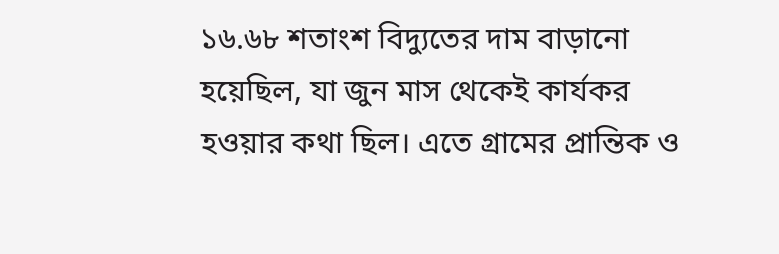১৬.৬৮ শতাংশ বিদ্যুতের দাম বাড়ানো হয়েছিল, যা জুন মাস থেকেই কার্যকর হওয়ার কথা ছিল। এতে গ্রামের প্রান্তিক ও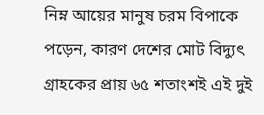নিম্ন আয়ের মানুষ চরম বিপাকে পড়েন, কারণ দেশের মোট বিদ্যুৎ গ্রাহকের প্রায় ৬৫ শতাংশই এই দুই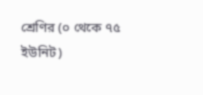শ্রেণির (০ থেকে ৭৫ ইউনিট)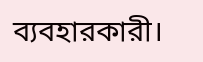ব্যবহারকারী।